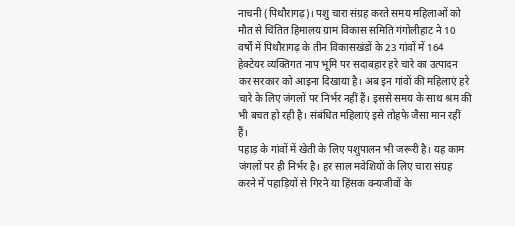नाचनी (पिथौरागढ़)। पशु चारा संग्रह करते समय महिलाओं को मौत से चिंतित हिमालय ग्राम विकास समिति गंगोलीहाट ने 10 वर्षों में पिथौरागढ़ के तीन विकासखंडों के 23 गांवों में 164 हेक्टेयर व्यक्तिगत नाप भूमि पर सदाबहार हरे चारे का उत्पादन कर सरकार को आइना दिखाया है। अब इन गांवों की महिलाएं हरे चारे के लिए जंगलों पर निर्भर नहीं हैं। इससे समय के साथ श्रम की भी बचत हो रही है। संबंधित महिलाएं इसे तोहफे जैसा मान रहीं हैं।
पहाड़ के गांवों में खेती के लिए पशुपालन भी जरूरी है। यह काम जंगलों पर ही निर्भर है। हर साल मवेशियों के लिए चारा संग्रह करने में पहाड़ियों से गिरने या हिंसक वन्यजीवों के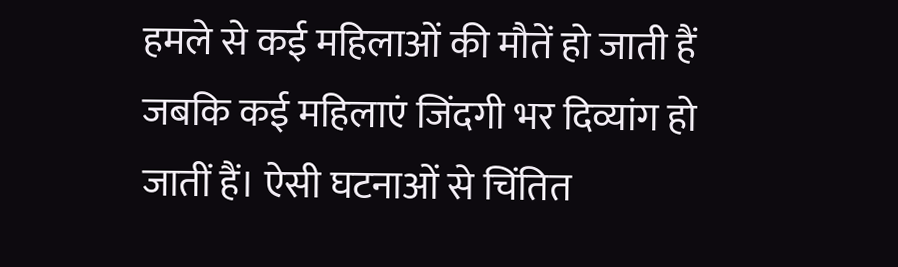हमले से कई महिलाओं की मौतें हो जाती हैं जबकि कई महिलाएं जिंदगी भर दिव्यांग हो जातीं हैं। ऐसी घटनाओं से चिंतित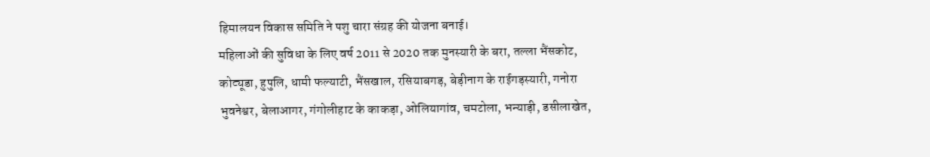हिमालयन विकास समिति ने पशु चारा संग्रह की योजना बनाई।
महिलाओं की सुविधा के लिए वर्ष 2011 से 2020 तक मुनस्यारी के बरा, तल्ला भैंसकोट, कोट्यूडा, हुपुलि, धामी फल्याटी, भैंसखाल, रसियाबगड़, बेड़ीनाग के राईगड़स्यारी, गनोरा भुवनेश्वर, बेलाआगर, गंगोलीहाट के काकड़ा, ओलियागांव, चमटोला, भन्याड़ी, डसीलाखेत,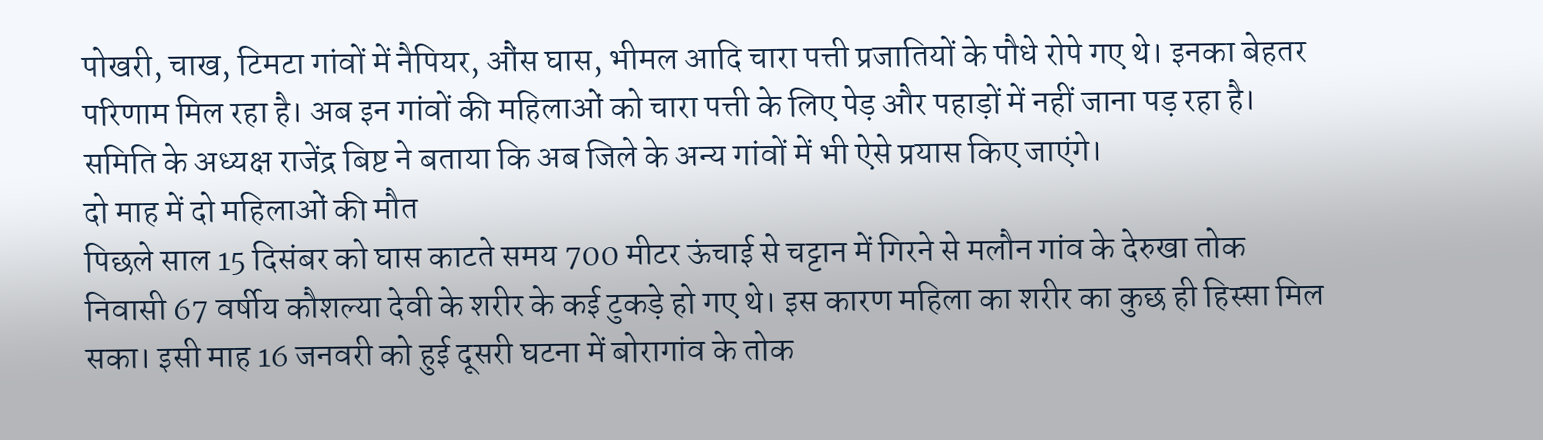पोखरी, चाख, टिमटा गांवों में नैपियर, औंस घास, भीमल आदि चारा पत्ती प्रजातियों के पौधे रोपे गए थे। इनका बेहतर परिणाम मिल रहा है। अब इन गांवों की महिलाओं को चारा पत्ती के लिए पेड़ और पहाड़ों में नहीं जाना पड़ रहा है। समिति के अध्यक्ष राजेंद्र बिष्ट ने बताया कि अब जिले के अन्य गांवों में भी ऐसे प्रयास किए जाएंगे।
दो माह में दो महिलाओं की मौत
पिछले साल 15 दिसंबर को घास काटते समय 700 मीटर ऊंचाई से चट्टान में गिरने से मलौन गांव के देरुखा तोक निवासी 67 वर्षीय कौशल्या देवी के शरीर के कई टुकड़े हो गए थे। इस कारण महिला का शरीर का कुछ ही हिस्सा मिल सका। इसी माह 16 जनवरी को हुई दूसरी घटना में बोरागांव के तोक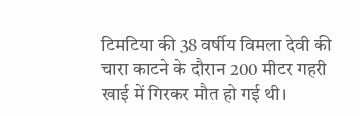टिमटिया की 38 वर्षीय विमला देवी की चारा काटने के दौरान 200 मीटर गहरी खाई में गिरकर मौत हो गई थी।